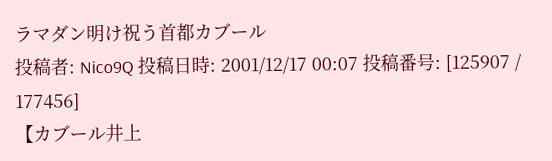ラマダン明け祝う首都カブール
投稿者: Nico9Q 投稿日時: 2001/12/17 00:07 投稿番号: [125907 / 177456]
【カブール井上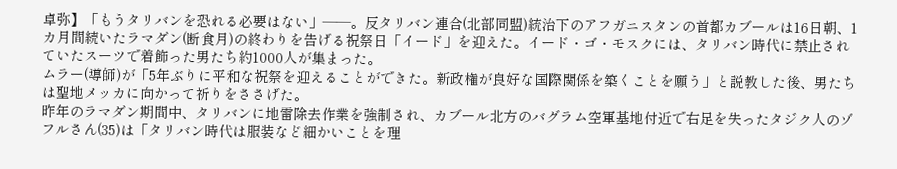卓弥】「もうタリバンを恐れる必要はない」――。反タリバン連合(北部同盟)統治下のアフガニスタンの首都カブールは16日朝、1カ月間続いたラマダン(断食月)の終わりを告げる祝祭日「イード」を迎えた。イード・ゴ・モスクには、タリバン時代に禁止されていたスーツで着飾った男たち約1000人が集まった。
ムラー(導師)が「5年ぶりに平和な祝祭を迎えることができた。新政権が良好な国際関係を築くことを願う」と説教した後、男たちは聖地メッカに向かって祈りをささげた。
昨年のラマダン期間中、タリバンに地雷除去作業を強制され、カブール北方のバグラム空軍基地付近で右足を失ったタジク人のゾフルさん(35)は「タリバン時代は服装など細かいことを理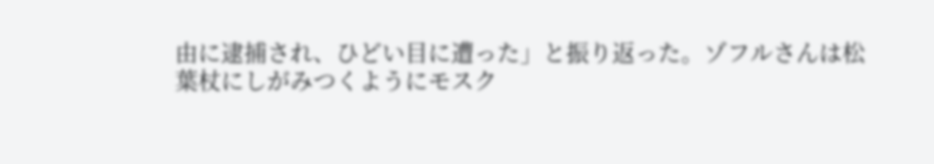由に逮捕され、ひどい目に遭った」と振り返った。ゾフルさんは松葉杖にしがみつくようにモスク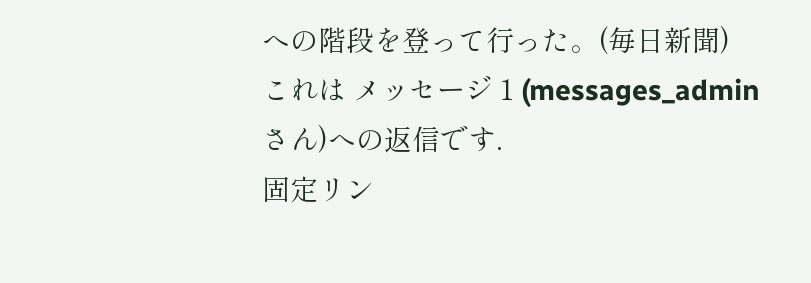への階段を登って行った。(毎日新聞)
これは メッセージ 1 (messages_admin さん)への返信です.
固定リン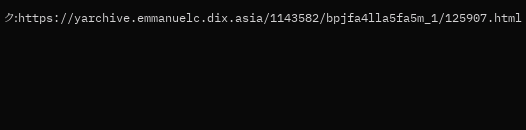ク:https://yarchive.emmanuelc.dix.asia/1143582/bpjfa4lla5fa5m_1/125907.html